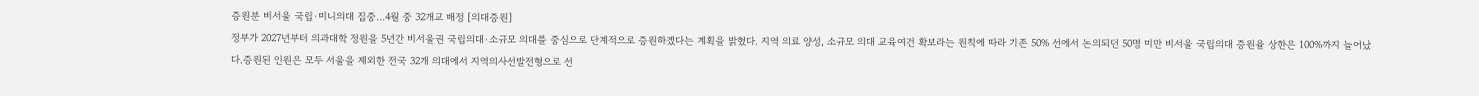증원분 비서울 국립·미니의대 집중…4월 중 32개교 배정 [의대증원]
정부가 2027년부터 의과대학 정원을 5년간 비서울권 국립의대·소규모 의대를 중심으로 단계적으로 증원하겠다는 계획을 밝혔다. 지역 의료 양성, 소규모 의대 교육여건 확보라는 원칙에 따라 기존 50% 선에서 논의되던 50명 미만 비서울 국립의대 증원율 상한은 100%까지 늘어났다.증원된 인원은 모두 서울을 제외한 전국 32개 의대에서 지역의사선발전형으로 선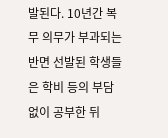발된다. 10년간 복무 의무가 부과되는 반면 선발된 학생들은 학비 등의 부담 없이 공부한 뒤